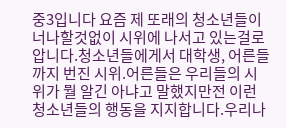중3입니다 요즘 제 또래의 청소년들이 너나할것없이 시위에 나서고 있는걸로 압니다.청소년들에게서 대학생, 어른들까지 번진 시위.어른들은 우리들의 시위가 뭘 알긴 아냐고 말했지만전 이런 청소년들의 행동을 지지합니다.우리나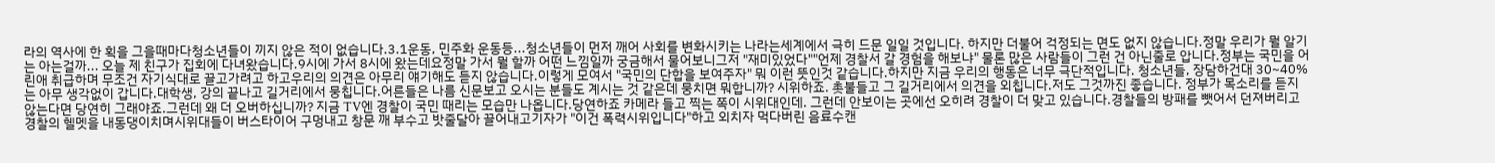라의 역사에 한 획을 그을때마다청소년들이 끼지 않은 적이 없습니다.3.1운동, 민주화 운동등...청소년들이 먼저 깨어 사회를 변화시키는 나라는세계에서 극히 드문 일일 것입니다. 하지만 더불어 걱정되는 면도 없지 않습니다.정말 우리가 뭘 알기는 아는걸까... 오늘 제 친구가 집회에 다녀왔습니다.9시에 가서 8시에 왔는데요정말 가서 뭘 할까 어떤 느낌일까 궁금해서 물어보니그저 "재미있었다""언제 경찰서 갈 경험을 해보냐" 물론 많은 사람들이 그런 건 아닌줄로 압니다.정부는 국민을 어린애 취급하며 무조건 자기식대로 끌고가려고 하고우리의 의견은 아무리 얘기해도 듣지 않습니다.이렇게 모여서 "국민의 단합을 보여주자" 뭐 이런 뜻인것 같습니다.하지만 지금 우리의 행동은 너무 극단적입니다. 청소년들, 장담하건대 30~40%는 아무 생각없이 갑니다.대학생, 강의 끝나고 길거리에서 뭉칩니다.어른들은 나름 신문보고 오시는 분들도 계시는 것 같은데 뭉치면 뭐합니까? 시위하죠. 촛불들고 그 길거리에서 의견을 외칩니다.저도 그것까진 좋습니다. 정부가 목소리를 듣지 않는다면 당연히 그래야죠.그런데 왜 더 오버하십니까? 지금 TV엔 경찰이 국민 때리는 모습만 나옵니다.당연하죠 카메라 들고 찍는 쪽이 시위대인데. 그런데 안보이는 곳에선 오히려 경찰이 더 맞고 있습니다.경찰들의 방패를 뺏어서 던져버리고 경찰의 헬멧을 내동댕이치며시위대들이 버스타이어 구멍내고 창문 깨 부수고 밧줄달아 끌어내고기자가 "이건 폭력시위입니다"하고 외치자 먹다버린 음료수캔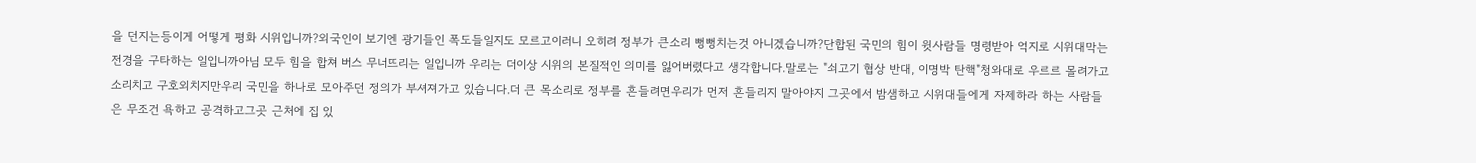을 던지는등이게 어떻게 평화 시위입니까?외국인이 보기엔 광기들인 폭도들일지도 모르고이러니 오히려 정부가 큰소리 뻥뻥치는것 아니겠습니까?단합된 국민의 힘이 윗사람들 명령받아 억지로 시위대막는 전경을 구타하는 일입니까아님 모두 힘을 합쳐 버스 무너뜨리는 일입니까 우리는 더이상 시위의 본질적인 의미를 잃어버렸다고 생각합니다.말로는 "쇠고기 협상 반대, 이명박 탄핵"청와대로 우르르 몰려가고 소리치고 구호외치지만우리 국민을 하나로 모아주던 정의가 부셔져가고 있습니다.더 큰 목소리로 정부를 흔들려면우리가 먼저 흔들리지 말아야지 그곳에서 밤샘하고 시위대들에게 자제하라 하는 사람들은 무조건 욕하고 공격하고그곳 근처에 집 있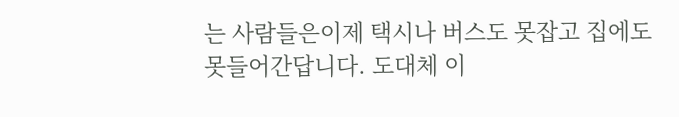는 사람들은이제 택시나 버스도 못잡고 집에도 못들어간답니다. 도대체 이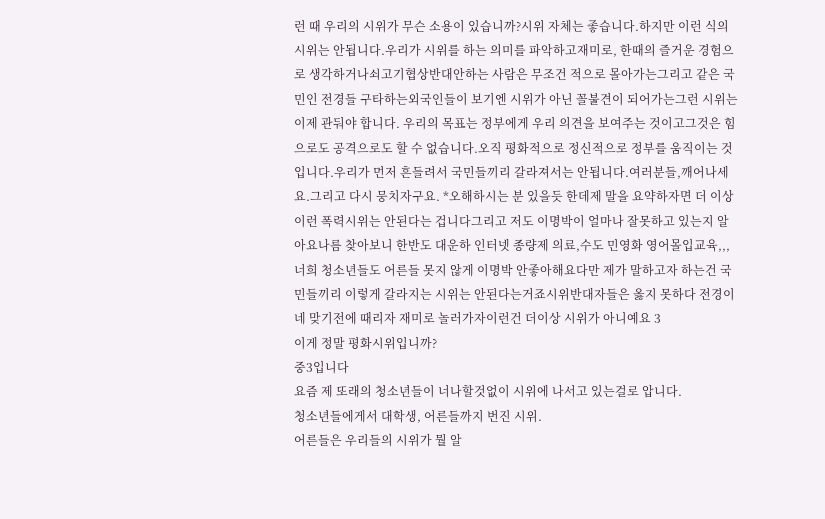런 때 우리의 시위가 무슨 소용이 있습니까?시위 자체는 좋습니다.하지만 이런 식의 시위는 안됩니다.우리가 시위를 하는 의미를 파악하고재미로, 한때의 즐거운 경험으로 생각하거나쇠고기협상반대안하는 사람은 무조건 적으로 몰아가는그리고 같은 국민인 전경들 구타하는외국인들이 보기엔 시위가 아닌 꼴불견이 되어가는그런 시위는 이제 관둬야 합니다. 우리의 목표는 정부에게 우리 의견을 보여주는 것이고그것은 힘으로도 공격으로도 할 수 없습니다.오직 평화적으로 정신적으로 정부를 움직이는 것입니다.우리가 먼저 흔들려서 국민들끼리 갈라져서는 안됩니다.여러분들,깨어나세요.그리고 다시 뭉치자구요. *오해하시는 분 있을듯 한데제 말을 요약하자면 더 이상 이런 폭력시위는 안된다는 겁니다그리고 저도 이명박이 얼마나 잘못하고 있는지 알아요나름 찾아보니 한반도 대운하 인터넷 종량제 의료,수도 민영화 영어몰입교육,,,너희 청소년들도 어른들 못지 않게 이명박 안좋아해요다만 제가 말하고자 하는건 국민들끼리 이렇게 갈라지는 시위는 안된다는거죠시위반대자들은 옳지 못하다 전경이네 맞기전에 때리자 재미로 놀러가자이런건 더이상 시위가 아니예요 3
이게 정말 평화시위입니까?
중3입니다
요즘 제 또래의 청소년들이 너나할것없이 시위에 나서고 있는걸로 압니다.
청소년들에게서 대학생, 어른들까지 번진 시위.
어른들은 우리들의 시위가 뭘 알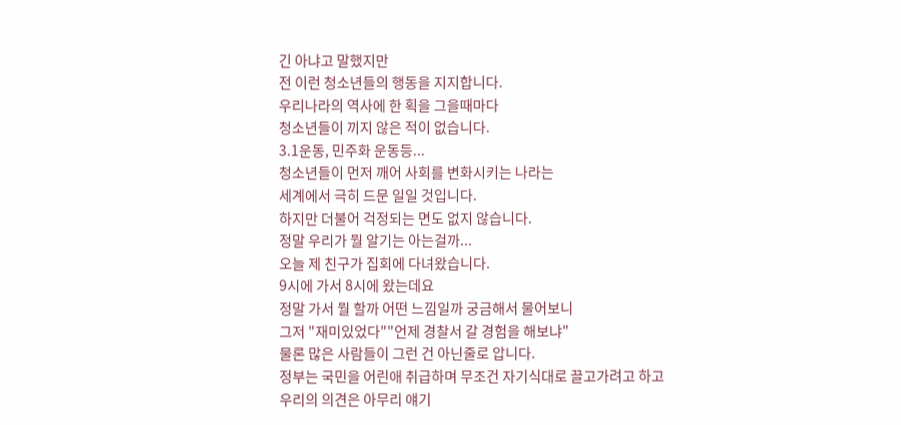긴 아냐고 말했지만
전 이런 청소년들의 행동을 지지합니다.
우리나라의 역사에 한 획을 그을때마다
청소년들이 끼지 않은 적이 없습니다.
3.1운동, 민주화 운동등...
청소년들이 먼저 깨어 사회를 변화시키는 나라는
세계에서 극히 드문 일일 것입니다.
하지만 더불어 걱정되는 면도 없지 않습니다.
정말 우리가 뭘 알기는 아는걸까...
오늘 제 친구가 집회에 다녀왔습니다.
9시에 가서 8시에 왔는데요
정말 가서 뭘 할까 어떤 느낌일까 궁금해서 물어보니
그저 "재미있었다""언제 경찰서 갈 경험을 해보냐"
물론 많은 사람들이 그런 건 아닌줄로 압니다.
정부는 국민을 어린애 취급하며 무조건 자기식대로 끌고가려고 하고
우리의 의견은 아무리 얘기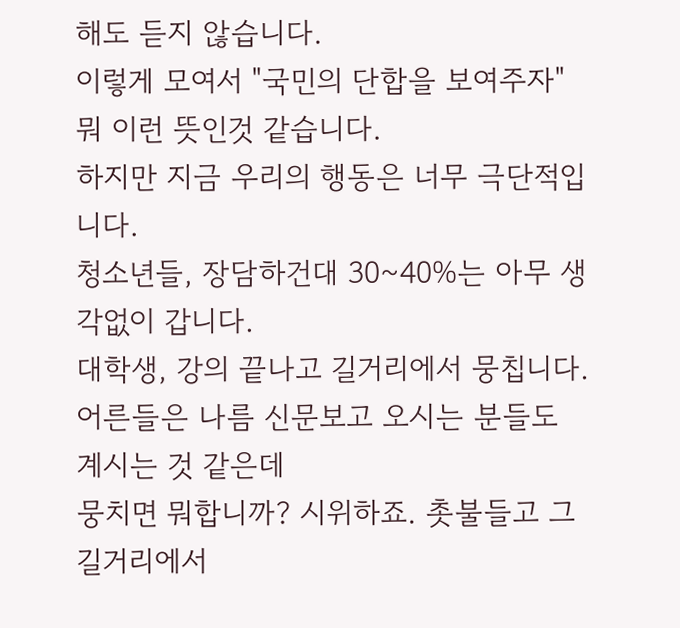해도 듣지 않습니다.
이렇게 모여서 "국민의 단합을 보여주자" 뭐 이런 뜻인것 같습니다.
하지만 지금 우리의 행동은 너무 극단적입니다.
청소년들, 장담하건대 30~40%는 아무 생각없이 갑니다.
대학생, 강의 끝나고 길거리에서 뭉칩니다.
어른들은 나름 신문보고 오시는 분들도 계시는 것 같은데
뭉치면 뭐합니까? 시위하죠. 촛불들고 그 길거리에서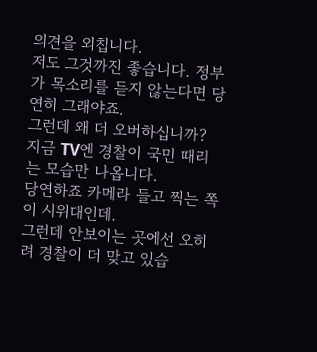의견을 외칩니다.
저도 그것까진 좋습니다. 정부가 목소리를 듣지 않는다면 당연히 그래야죠.
그런데 왜 더 오버하십니까?
지금 TV엔 경찰이 국민 때리는 모습만 나옵니다.
당연하죠 카메라 들고 찍는 쪽이 시위대인데.
그런데 안보이는 곳에선 오히려 경찰이 더 맞고 있습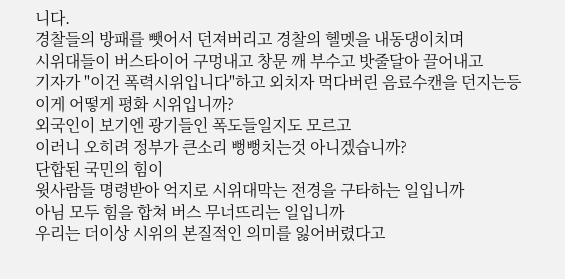니다.
경찰들의 방패를 뺏어서 던져버리고 경찰의 헬멧을 내동댕이치며
시위대들이 버스타이어 구멍내고 창문 깨 부수고 밧줄달아 끌어내고
기자가 "이건 폭력시위입니다"하고 외치자 먹다버린 음료수캔을 던지는등
이게 어떻게 평화 시위입니까?
외국인이 보기엔 광기들인 폭도들일지도 모르고
이러니 오히려 정부가 큰소리 뻥뻥치는것 아니겠습니까?
단합된 국민의 힘이
윗사람들 명령받아 억지로 시위대막는 전경을 구타하는 일입니까
아님 모두 힘을 합쳐 버스 무너뜨리는 일입니까
우리는 더이상 시위의 본질적인 의미를 잃어버렸다고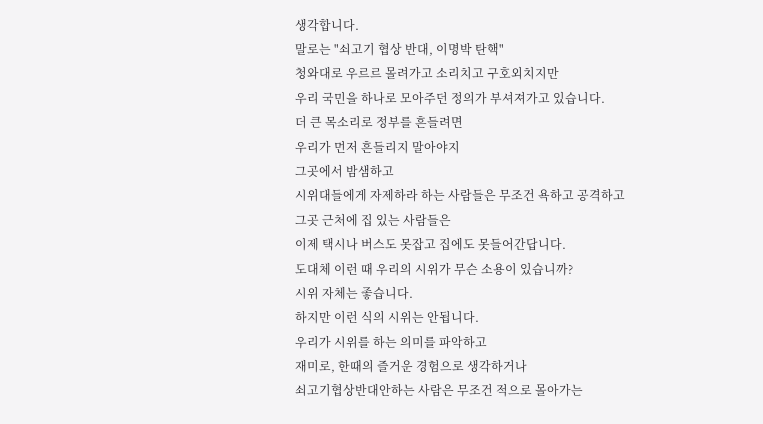생각합니다.
말로는 "쇠고기 협상 반대, 이명박 탄핵"
청와대로 우르르 몰려가고 소리치고 구호외치지만
우리 국민을 하나로 모아주던 정의가 부셔져가고 있습니다.
더 큰 목소리로 정부를 흔들려면
우리가 먼저 흔들리지 말아야지
그곳에서 밤샘하고
시위대들에게 자제하라 하는 사람들은 무조건 욕하고 공격하고
그곳 근처에 집 있는 사람들은
이제 택시나 버스도 못잡고 집에도 못들어간답니다.
도대체 이런 때 우리의 시위가 무슨 소용이 있습니까?
시위 자체는 좋습니다.
하지만 이런 식의 시위는 안됩니다.
우리가 시위를 하는 의미를 파악하고
재미로, 한때의 즐거운 경험으로 생각하거나
쇠고기협상반대안하는 사람은 무조건 적으로 몰아가는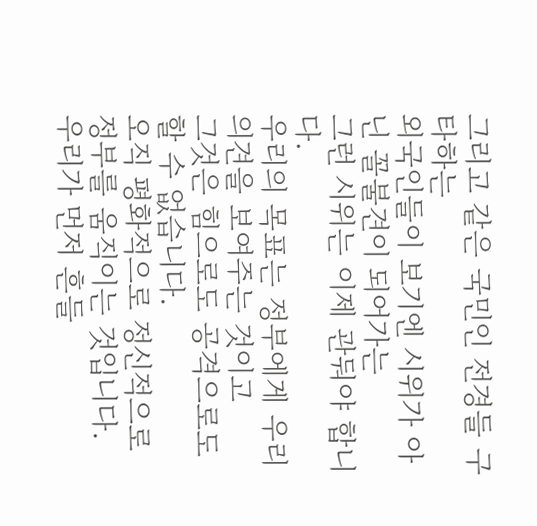그리고 같은 국민인 전경들 구타하는
외국인들이 보기엔 시위가 아닌 꼴불견이 되어가는
그런 시위는 이제 관둬야 합니다.
우리의 목표는 정부에게 우리 의견을 보여주는 것이고
그것은 힘으로도 공격으로도 할 수 없습니다.
오직 평화적으로 정신적으로 정부를 움직이는 것입니다.
우리가 먼저 흔들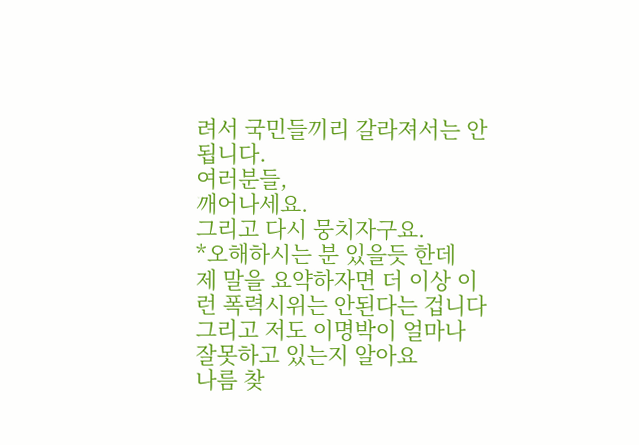려서 국민들끼리 갈라져서는 안됩니다.
여러분들,
깨어나세요.
그리고 다시 뭉치자구요.
*오해하시는 분 있을듯 한데
제 말을 요약하자면 더 이상 이런 폭력시위는 안된다는 겁니다
그리고 저도 이명박이 얼마나 잘못하고 있는지 알아요
나름 찾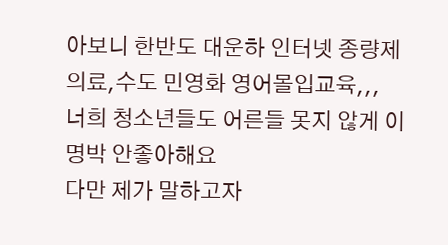아보니 한반도 대운하 인터넷 종량제 의료,수도 민영화 영어몰입교육,,,
너희 청소년들도 어른들 못지 않게 이명박 안좋아해요
다만 제가 말하고자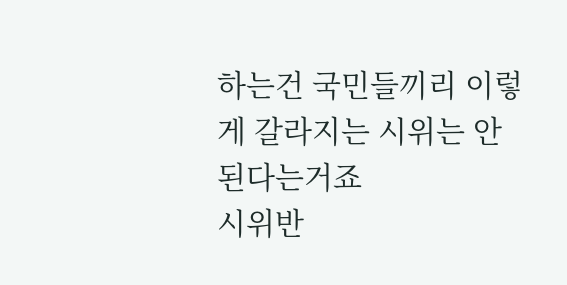하는건 국민들끼리 이렇게 갈라지는 시위는 안된다는거죠
시위반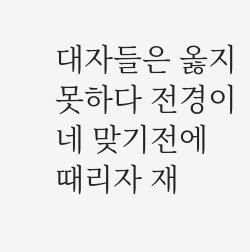대자들은 옳지 못하다 전경이네 맞기전에 때리자 재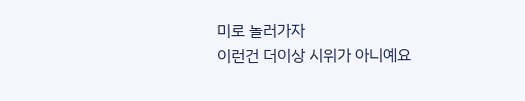미로 놀러가자
이런건 더이상 시위가 아니예요